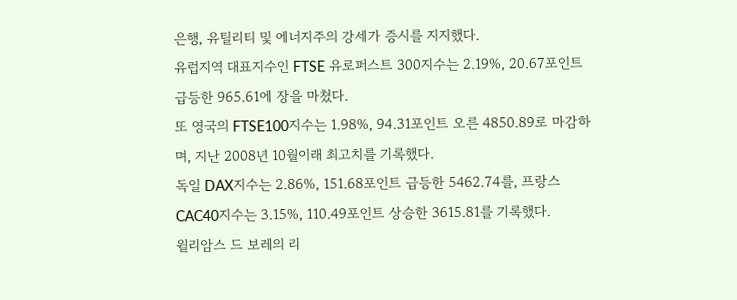은행, 유틸리티 및 에너지주의 강세가 증시를 지지했다.
유럽지역 대표지수인 FTSE 유로퍼스트 300지수는 2.19%, 20.67포인트 급등한 965.61에 장을 마쳤다.
또 영국의 FTSE100지수는 1.98%, 94.31포인트 오른 4850.89로 마감하며, 지난 2008년 10월이래 최고치를 기록했다.
독일 DAX지수는 2.86%, 151.68포인트 급등한 5462.74를, 프랑스 CAC40지수는 3.15%, 110.49포인트 상승한 3615.81를 기록했다.
윌리암스 드 보레의 리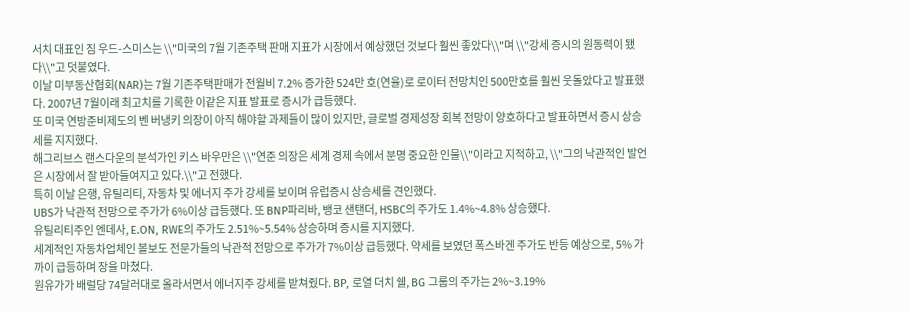서치 대표인 짐 우드-스미스는 \\"미국의 7월 기존주택 판매 지표가 시장에서 예상했던 것보다 훨씬 좋았다\\"며 \\"강세 증시의 원동력이 됐다\\"고 덧붙였다.
이날 미부동산협회(NAR)는 7월 기존주택판매가 전월비 7.2% 증가한 524만 호(연율)로 로이터 전망치인 500만호를 훨씬 웃돌았다고 발표했다. 2007년 7월이래 최고치를 기록한 이같은 지표 발표로 증시가 급등했다.
또 미국 연방준비제도의 벤 버냉키 의장이 아직 해야할 과제들이 많이 있지만, 글로벌 경제성장 회복 전망이 양호하다고 발표하면서 증시 상승세를 지지했다.
해그리브스 랜스다운의 분석가인 키스 바우만은 \\"연준 의장은 세계 경제 속에서 분명 중요한 인물\\"이라고 지적하고, \\"그의 낙관적인 발언은 시장에서 잘 받아들여지고 있다.\\"고 전했다.
특히 이날 은행, 유틸리티, 자동차 및 에너지 주가 강세를 보이며 유럽증시 상승세를 견인했다.
UBS가 낙관적 전망으로 주가가 6%이상 급등했다. 또 BNP파리바, 뱅코 샌탠더, HSBC의 주가도 1.4%~4.8% 상승했다.
유틸리티주인 엔데사, E.ON, RWE의 주가도 2.51%~5.54% 상승하며 증시를 지지했다.
세계적인 자동차업체인 볼보도 전문가들의 낙관적 전망으로 주가가 7%이상 급등했다. 약세를 보였던 폭스바겐 주가도 반등 예상으로, 5% 가까이 급등하며 장을 마쳤다.
원유가가 배럴당 74달러대로 올라서면서 에너지주 강세를 받쳐줬다. BP, 로열 더치 쉘, BG 그룹의 주가는 2%~3.19%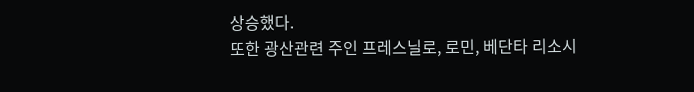상승했다.
또한 광산관련 주인 프레스닐로, 로민, 베단타 리소시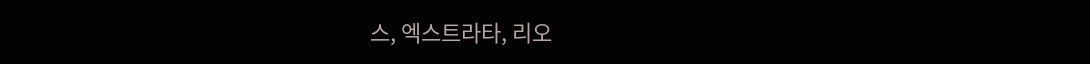스, 엑스트라타, 리오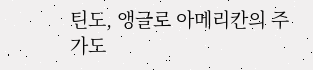틴도, 앵글로 아메리칸의 주가도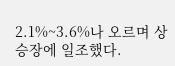2.1%~3.6%나 오르며 상승장에 일조했다.